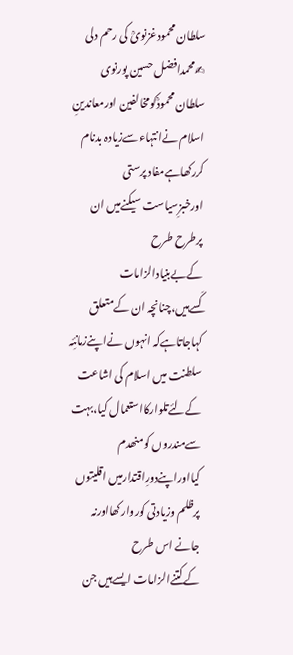سلطان محمودغزنویؒ کی رحم دلی
✍محمدافضل حسین پورنوی
سلطان محمودؒکومخالفین اورمعاندینِ اسلام نےانتہاءسےزیادہ بدنام کررکھاہےمفاد پرستی اورخبزِسیاست سیکنےمیں ان پرطرح طرح کےبےبنیادالزامات کَسےہیں،چنانچہ ان کےمتعلق کہاجاتاہےکہ انہوں نےاپنےزمانئِہ سلطنت میں اسلام کی اشاعت کےلئےتلوارکااستعمال کیا،بہت سےمندروں کومنھدم کیااوراپنےدورِاقتدارمیں اقلیتوں پرظلم وزیادتی کوروارکھااورنہ جانے اس طرح کےکتنےالزامات ایسےہیں جن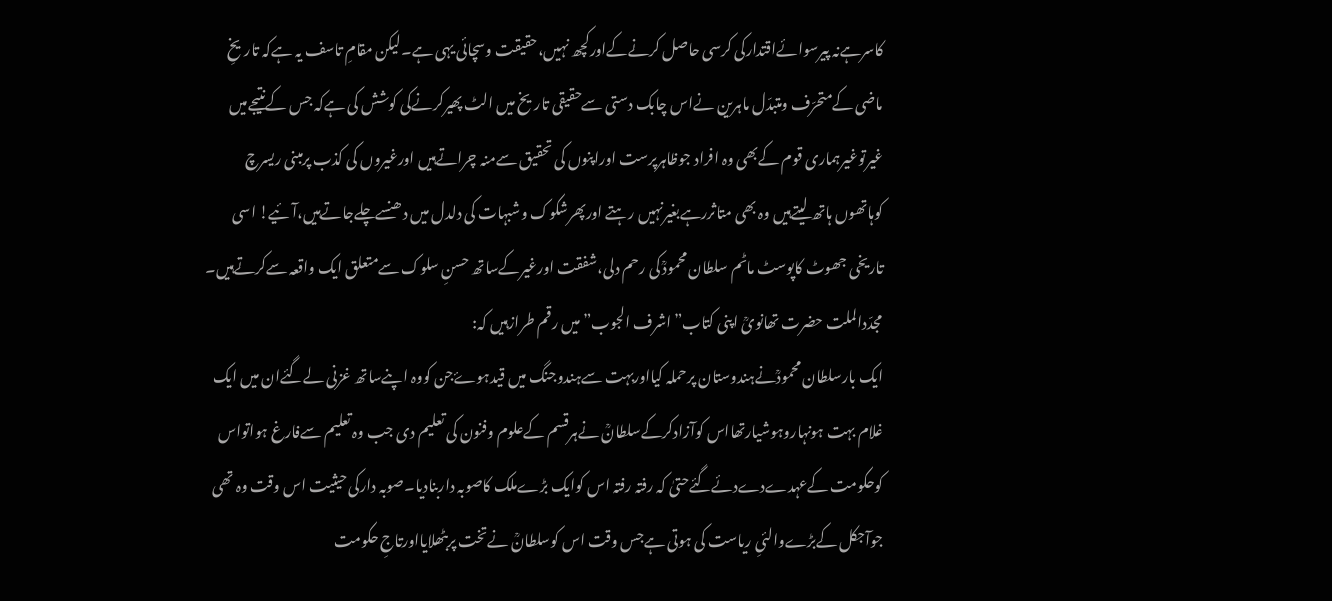کاسرہےنہ پیرسوائےاقتدارکی کرسی حاصل کرنےکےاورکچھ نہیں،حقیقت وسچائی یہی ہے۔لیکن مقامِ تاسف یہ ہےکہ تاریخِ ماضی کےمتحرّف ومتبدّل ماہرین نےاس چابک دستی سےحقیقی تاریخ میں الٹ پھیرکرنےکی کوشش کی ہےکہ جس کےنتیجےمیں غیرتوغیرہماری قوم کےبھی وہ افراد جوظاہرپرست اوراپنوں کی تحقیق سےمنہ چراتےہیں اورغیروں کی کذب پرمبنی ریسرچ کوہاتھوں ہاتھ لیتےہیں وہ بھی متاثررہےبغیرنہیں رہتے اورپھرشکوک وشبہات کی دلدل میں دھنسےچلےجاتےہیں،آئیے! اسی تاریخی جھوٹ کاپوسٹ ماٹم سلطان محمودؒ کی رحم دلی،شفقت اورغیرکےساتھ حسنِ سلوک سےمتعلق ایک واقعہ سےکرتےہیں۔
مجدّدالملت حضرت تھانویؒ اپنی کتاب”اشرف الجوب”میں رقم طرازہیں کہ:
ایک بارسلطان محمودؒنےہندوستان پرحملہ کیااوربہت سےہندوجنگ میں قیدہوۓجن کووہ اپنےساتھ غزنی لےگئےان میں ایک غلام بہت ہونہاروہوشیارتھااس کوآزادکرکےسلطانؒ نےہرقسم کےعلوم وفنون کی تعلیم دی جب وہ تعلیم سےفارغ ہواتواس کوحکومت کےعہدےدےدئےگئےحتیٰ کہ رفتہ رفتہ اس کوایک بڑےملک کاصوبہ داربنادیا۔صوبہ دارکی حیثیت اس وقت وہ تھی جوآجکل کےبڑےوالئیِ ریاست کی ہوتی ہےجس وقت اس کوسلطانؒ نےتخت پربٹھلایااورتاجِ حکومت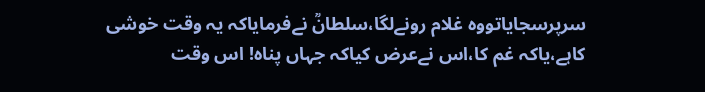سرپرسجایاتووہ غلام رونےلگا،سلطانؒ نےفرمایاکہ یہ وقت خوشی کاہے،یاکہ غم کا،اس نےعرض کیاکہ جہاں پناہ! اس وقت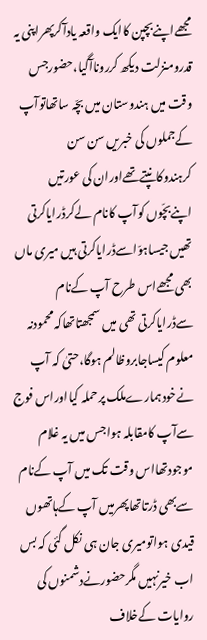مجھےاپنےبچپن کاایک واقعہ یادآکرپھراپنی یہ قدرومنزلت دیکھ کرروناآگیا،حضورجس وقت میں ہندوستان میں بچّہ ساتھاتوآپ کےجملوں کی خبریں سن سن کرہندوکانپتےتھےاوران کی عورتیں اپنےبچّوں کوآپ کانام لےکرڈرایاکرتی تھیں جیساہوّاسےڈرایاکرتی ہیں میری ماں بھی مجھےاس طرح آپ کےنام سےڈرایاکرتی تھی میں سمجھتاتھاکہ محمودنہ معلوم کیساجابروظالم ہوگا،حتیٰ کہ آپ نےخودہمارےملک پرحملہ کیااوراس فوج سےآپ کامقابلہ ہواجس میں یہ غلام موجودتھااس وقت تک میں آپ کےنام سےبھی ڈرتاتھاپھرمیں آپ کےہاتھوں قیدی ہواتومیری جان ہی نکل گئی کہ بس اب خیرنہیں مگرحضورنےدشمنوں کی روایات کےخلاف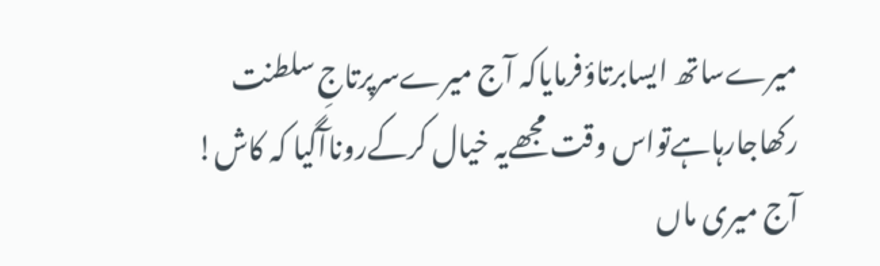میرےساتھ ایسابرتاؤفرمایاکہ آج میرےسرپرتاجِ سلطنت رکھاجارہاہےتواس وقت مجھےیہ خیال کرکےروناآگیا کہ کاش! آج میری ماں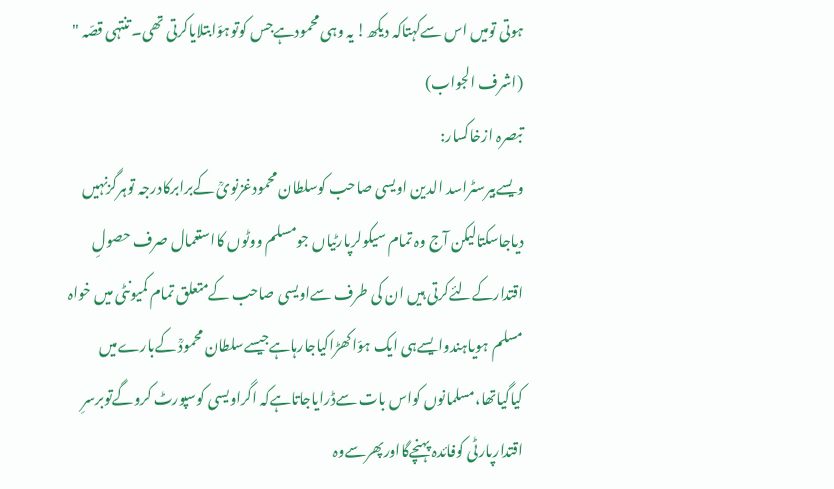ہوتی تومیں اس سےکہتاکہ دیکھ! یہ وہی محمودہےجس کوتوہوّابتلایاکرتی تھی۔ تنتہی قصّہ "
(اشرف الجواب)
تبصرہ ازخاکسار:
ویسےبیرسٹراسد الدین اویسی صاحب کوسلطان محمودغزنویؒ کےبرابرکادرجہ توہرگزنہیں دیاجاسکتالیکن آج وہ تمام سیکولرپارٹیاں جومسلم ووٹوں کااستعمال صرف حصولِ اقتدارکےلئےکرتی ہیں ان کی طرف سےاویسی صاحب کےمتعلق تمام کمیونٹی میں خواہ مسلم ہویاہندوایسےہی ایک ہوّاکھڑاکیاجارہاہےجیسےسلطان محمودؒ کےبارےمیں کیاگیاتھا،مسلمانوں کواس بات سےڈرایاجاتاہےکہ اگراویسی کوسپورٹ کروگےتوبرسرِ اقتدارپارٹی کوفائدہ پہنچےگااورپھرسےوہ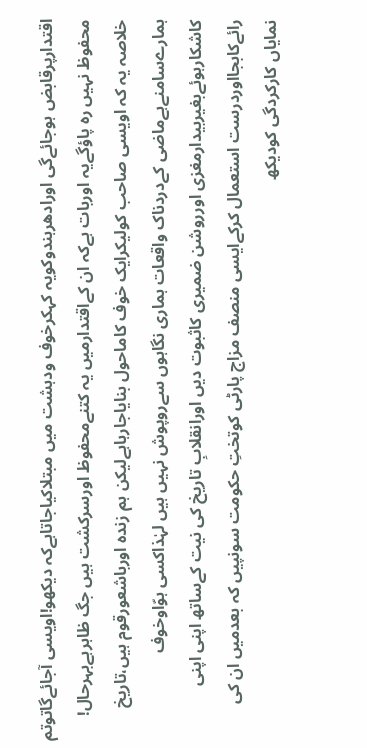اقتدارپرقابض ہوجائےگی اورادھرہندوکویہ کہکرخوف ودہشت میں مبتلاکیاجاتاہےکہ دیکھو!اویسی آجائےگاتوتم محفوظ نہیں رہ پاؤگےیہ اوربات ہےکہ ان کےاقتدارمیں یہ کتنےمحفوظ اورسرکشت ہیں جگ ظاہرہےبہرحال!
خلاصہ یہ کہ اویسی صاحب کولیکرایک خوف کاماحول بنایاجارہاہےلیکن ہم زندہ اورباشعورقوم ہیں،تاریخ ہمارےسامنےہےماضی کےدردناک واقعات ہماری نگاہوں سےروپوش نہیں ہیں لہٰذاکسی ہوّاوخوف کاشکارہوئےبغیربیدارمغزی اورروشن ضمیری کاثبوت دیں اورانقلابِ تاریخ کی نیت کےساتھ اپنی اپنی رائےکابجااوردرست استعمال کرکےایسی منصف مزاج پارٹی کوتختِ حکومت سونپیں کہ بعدمیں ان کی نمایاں کارکردگی کودیکھ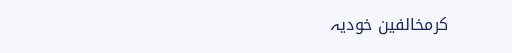کرمخالفین خودیہ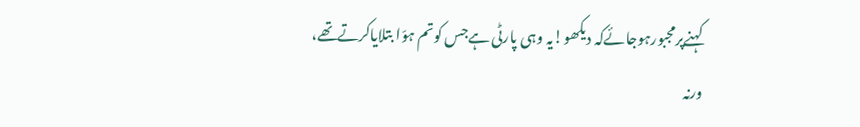کہنےپرمجبورہوجائےکہ دیکھو!یہ وہی پارٹی ہےجس کوتم ہوّا بتلایاکرتےتھے،
ورنہ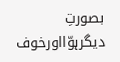بصورتِ دیگرہوّااورخوف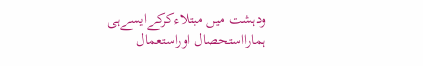ودہشت میں مبتلاءکرکےایسےہی ہمارااستحصال اوراستعمال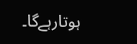ہوتارہےگا۔